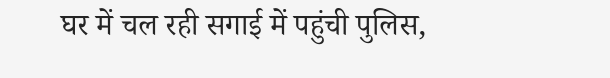घर में चल रही सगाई में पहुंची पुलिस,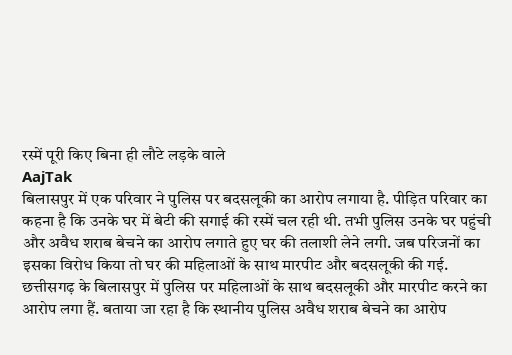रस्में पूरी किए बिना ही लौटे लड़के वाले
AajTak
बिलासपुर में एक परिवार ने पुलिस पर बदसलूकी का आरोप लगाया है. पीड़ित परिवार का कहना है कि उनके घर में बेटी की सगाई की रस्में चल रही थी. तभी पुलिस उनके घर पहुंची और अवैध शराब बेचने का आरोप लगाते हुए घर की तलाशी लेने लगी. जब परिजनों का इसका विरोध किया तो घर की महिलाओं के साथ मारपीट और बदसलूकी की गई.
छत्तीसगढ़ के बिलासपुर में पुलिस पर महिलाओं के साथ बदसलूकी और मारपीट करने का आरोप लगा हैं. बताया जा रहा है कि स्थानीय पुलिस अवैध शराब बेचने का आरोप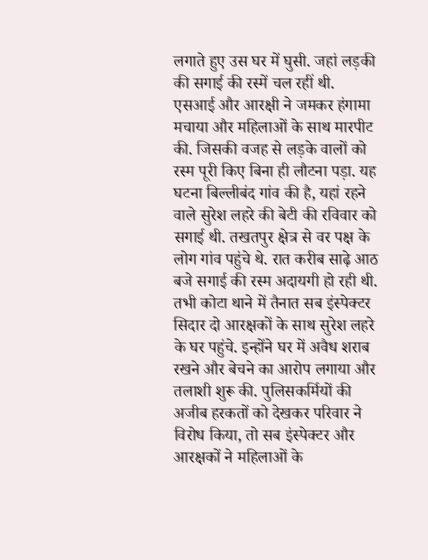लगाते हुए उस घर में घुसी. जहां लड़की की सगाई की रस्में चल रहीं थी. एसआई और आरक्षी ने जमकर हंगामा मचाया और महिलाओं के साथ मारपीट की. जिसकी वजह से लड़के वालों को रस्म पूरी किए बिना ही लौटना पड़ा. यह घटना बिल्लीबंद गांव की है, यहां रहने वाले सुरेश लहरे की बेटी की रविवार को सगाई थी. तखतपुर क्षेत्र से वर पक्ष के लोग गांव पहुंचे थे. रात करीब साढ़े आठ बजे सगाई की रस्म अदायगी हो रही थी. तभी कोटा थाने में तैनात सब इंस्पेक्टर सिदार दो आरक्षकों के साथ सुरेश लहरे के घर पहुंचे. इन्होंने घर में अवैध शराब रखने और बेचने का आरोप लगाया और तलाशी शुरू की. पुलिसकर्मियों की अजीब हरकतों को देखकर परिवार ने विरोध किया, तो सब इंस्पेक्टर और आरक्षकों ने महिलाओं के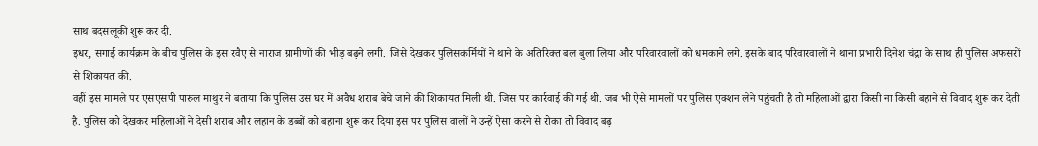साथ बदसलूकी शुरू कर दी.
इधर, सगाई कार्यक्रम के बीच पुलिस के इस रवैए से नाराज ग्रामीणों की भीड़ बढ़ने लगी. जिसे देखकर पुलिसकर्मियों ने थाने के अतिरिक्त बल बुला लिया और परिवारवालों को धमकाने लगे. इसके बाद परिवारवालों ने थाना प्रभारी दिनेश चंद्रा के साथ ही पुलिस अफसरों से शिकायत की.
वहीं इस मामले पर एसएसपी पारुल माथुर ने बताया कि पुलिस उस घर में अवैध शराब बेचे जाने की शिकायत मिली थी. जिस पर कार्रवाई की गई थी. जब भी ऐसे मामलों पर पुलिस एक्शन लेने पहुंचती है तो महिलाओं द्वारा किसी ना किसी बहाने से विवाद शुरू कर देती है. पुलिस को देखकर महिलाओं ने देसी शराब और लहान के डब्बों को बहाना शुरू कर दिया इस पर पुलिस वालों ने उन्हें ऐसा करने से रोका तो विवाद बढ़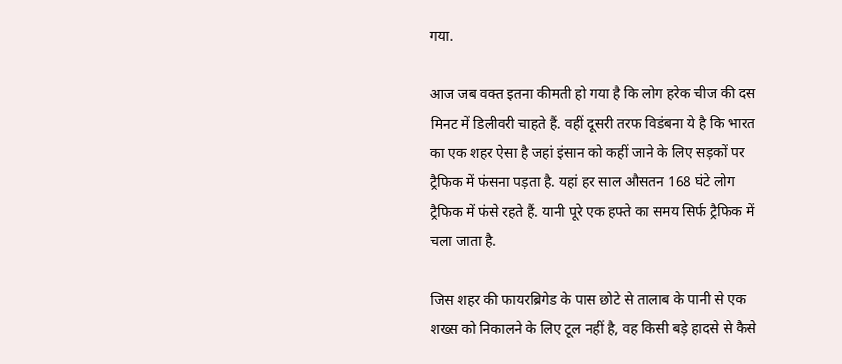गया.

आज जब वक्त इतना कीमती हो गया है कि लोग हरेक चीज की दस मिनट में डिलीवरी चाहते हैं. वहीं दूसरी तरफ विडंबना ये है कि भारत का एक शहर ऐसा है जहां इंसान को कहीं जाने के लिए सड़कों पर ट्रैफिक में फंसना पड़ता है. यहां हर साल औसतन 168 घंटे लोग ट्रैफिक में फंसे रहते हैं. यानी पूरे एक हफ्ते का समय सिर्फ ट्रैफिक में चला जाता है.

जिस शहर की फायरब्रिगेड के पास छोटे से तालाब के पानी से एक शख्स को निकालने के लिए टूल नहीं है, वह किसी बड़े हादसे से कैसे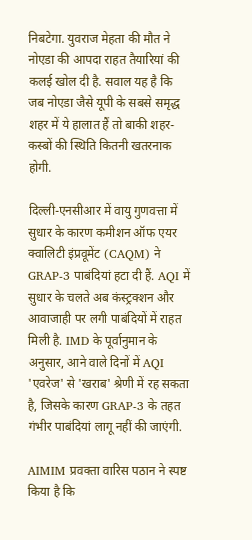निबटेगा. युवराज मेहता की मौत ने नोएडा की आपदा राहत तैयारियां की कलई खोल दी है. सवाल यह है कि जब नोएडा जैसे यूपी के सबसे समृद्ध शहर में ये हालात हैं तो बाकी शहर-कस्बों की स्थिति कितनी खतरनाक होगी.

दिल्ली-एनसीआर में वायु गुणवत्ता में सुधार के कारण कमीशन ऑफ एयर क्वालिटी इंप्रवूमेंट (CAQM) ने GRAP-3 पाबंदियां हटा दी हैं. AQI में सुधार के चलते अब कंस्ट्रक्शन और आवाजाही पर लगी पाबंदियों में राहत मिली है. IMD के पूर्वानुमान के अनुसार, आने वाले दिनों में AQI 'एवरेज' से 'खराब' श्रेणी में रह सकता है, जिसके कारण GRAP-3 के तहत गंभीर पाबंदियां लागू नहीं की जाएंगी.

AIMIM प्रवक्ता वारिस पठान ने स्पष्ट किया है कि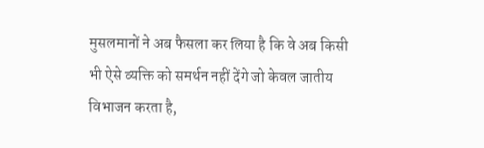मुसलमानों ने अब फैसला कर लिया है कि वे अब किसी भी ऐसे व्यक्ति को समर्थन नहीं देंगे जो केवल जातीय विभाजन करता है,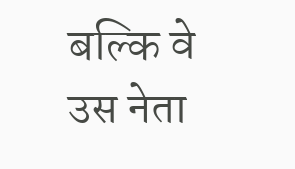बल्कि वे उस नेता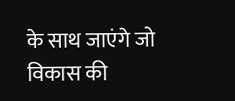के साथ जाएंगे जो विकास की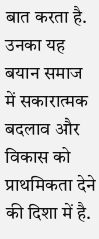बात करता है. उनका यह बयान समाज में सकारात्मक बदलाव और विकास को प्राथमिकता देने की दिशा में है.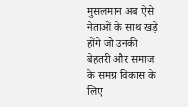मुसलमान अब ऐसे नेताओं के साथ खड़े होंगे जो उनकी बेहतरी और समाज के समग्र विकास के लिए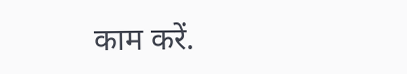काम करें.